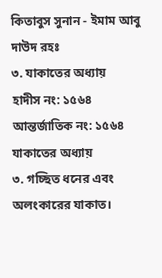কিতাবুস সুনান - ইমাম আবু দাউদ রহঃ
৩. যাকাতের অধ্যায়
হাদীস নং: ১৫৬৪
আন্তর্জাতিক নং: ১৫৬৪
যাকাতের অধ্যায়
৩. গচ্ছিত ধনের এবং অলংকারের যাকাত।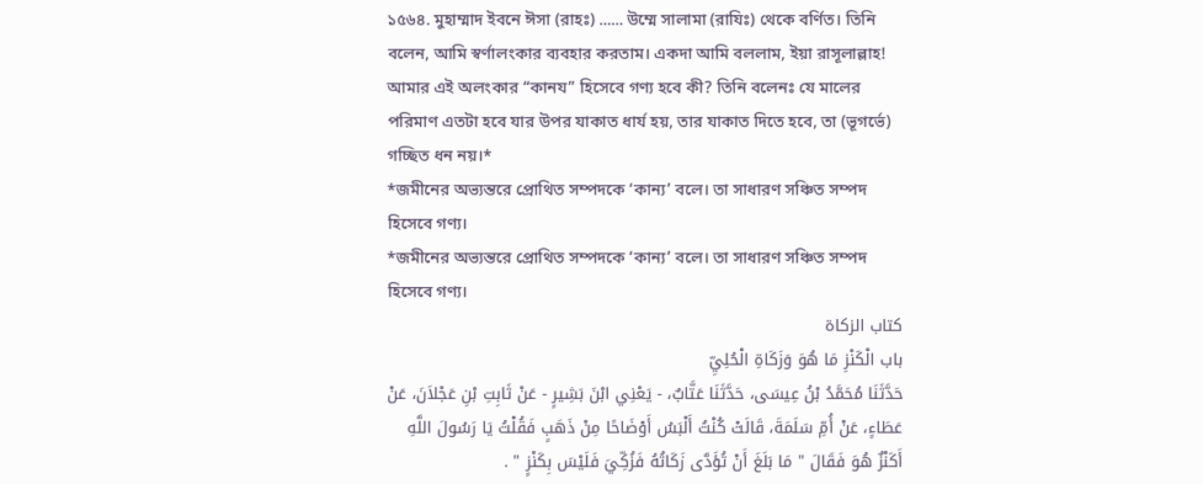১৫৬৪. মুহাম্মাদ ইবনে ঈসা (রাহঃ) ...... উম্মে সালামা (রাযিঃ) থেকে বর্ণিত। তিনি বলেন, আমি স্বর্ণালংকার ব্যবহার করতাম। একদা আমি বললাম, ইয়া রাসূলাল্লাহ! আমার এই অলংকার “কানয” হিসেবে গণ্য হবে কী? তিনি বলেনঃ যে মালের পরিমাণ এতটা হবে যার উপর যাকাত ধার্য হয়, তার যাকাত দিতে হবে, তা (ভূগর্ভে) গচ্ছিত ধন নয়।*
*জমীনের অভ্যন্তরে প্রোথিত সম্পদকে ‘কান্য’ বলে। তা সাধারণ সঞ্চিত সম্পদ হিসেবে গণ্য।
*জমীনের অভ্যন্তরে প্রোথিত সম্পদকে ‘কান্য’ বলে। তা সাধারণ সঞ্চিত সম্পদ হিসেবে গণ্য।
كتاب الزكاة
باب الْكَنْزِ مَا هُوَ وَزَكَاةِ الْحُلِيِّ
حَدَّثَنَا مُحَمَّدُ بْنُ عِيسَى، حَدَّثَنَا عَتَّابٌ، - يَعْنِي ابْنَ بَشِيرٍ - عَنْ ثَابِتِ بْنِ عَجْلاَنَ، عَنْ عَطَاءٍ، عَنْ أُمِّ سَلَمَةَ، قَالَتْ كُنْتُ أَلْبَسُ أَوْضَاحًا مِنْ ذَهَبٍ فَقُلْتُ يَا رَسُولَ اللَّهِ أَكَنْزٌ هُوَ فَقَالَ " مَا بَلَغَ أَنْ تُؤَدَّى زَكَاتُهُ فَزُكِّيَ فَلَيْسَ بِكَنْزٍ " .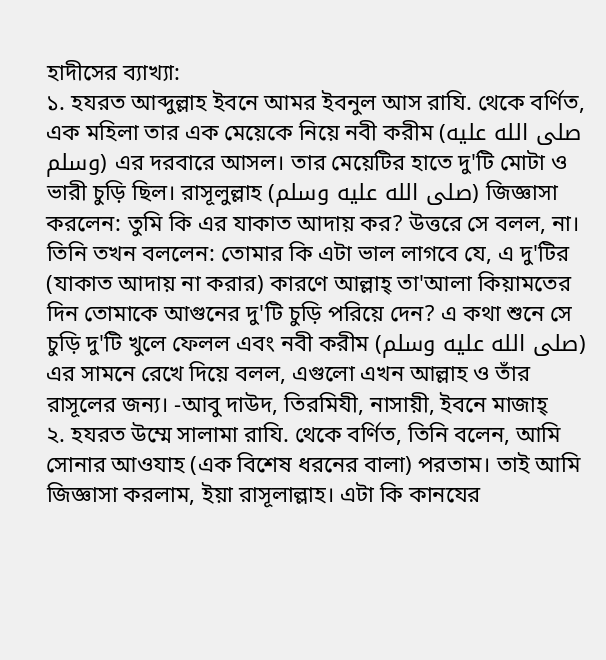হাদীসের ব্যাখ্যা:
১. হযরত আব্দুল্লাহ ইবনে আমর ইবনুল আস রাযি. থেকে বর্ণিত, এক মহিলা তার এক মেয়েকে নিয়ে নবী করীম (صلى الله عليه وسلم) এর দরবারে আসল। তার মেয়েটির হাতে দু'টি মোটা ও ভারী চুড়ি ছিল। রাসূলুল্লাহ (صلى الله عليه وسلم) জিজ্ঞাসা করলেন: তুমি কি এর যাকাত আদায় কর? উত্তরে সে বলল, না। তিনি তখন বললেন: তোমার কি এটা ভাল লাগবে যে, এ দু'টির (যাকাত আদায় না করার) কারণে আল্লাহ্ তা'আলা কিয়ামতের দিন তোমাকে আগুনের দু'টি চুড়ি পরিয়ে দেন? এ কথা শুনে সে চুড়ি দু'টি খুলে ফেলল এবং নবী করীম (صلى الله عليه وسلم) এর সামনে রেখে দিয়ে বলল, এগুলো এখন আল্লাহ ও তাঁর রাসূলের জন্য। -আবু দাউদ, তিরমিযী, নাসায়ী, ইবনে মাজাহ্
২. হযরত উম্মে সালামা রাযি. থেকে বর্ণিত, তিনি বলেন, আমি সোনার আওযাহ (এক বিশেষ ধরনের বালা) পরতাম। তাই আমি জিজ্ঞাসা করলাম, ইয়া রাসূলাল্লাহ। এটা কি কানযের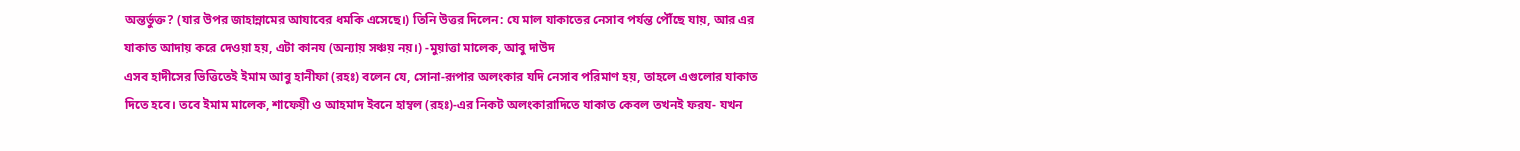অন্তর্ভুক্ত? (যার উপর জাহান্নামের আযাবের ধমকি এসেছে।) তিনি উত্তর দিলেন: যে মাল যাকাতের নেসাব পর্যন্ত পৌঁছে যায়, আর এর যাকাত আদায় করে দেওয়া হয়, এটা কানয (অন্যায় সঞ্চয় নয়।) -মুয়াত্তা মালেক, আবু দাউদ
এসব হাদীসের ভিত্তিতেই ইমাম আবু হানীফা (রহঃ) বলেন যে, সোনা-রূপার অলংকার যদি নেসাব পরিমাণ হয়, তাহলে এগুলোর যাকাত দিতে হবে। তবে ইমাম মালেক, শাফেয়ী ও আহমাদ ইবনে হাম্বল (রহঃ)-এর নিকট অলংকারাদিতে যাকাত কেবল তখনই ফরয- যখন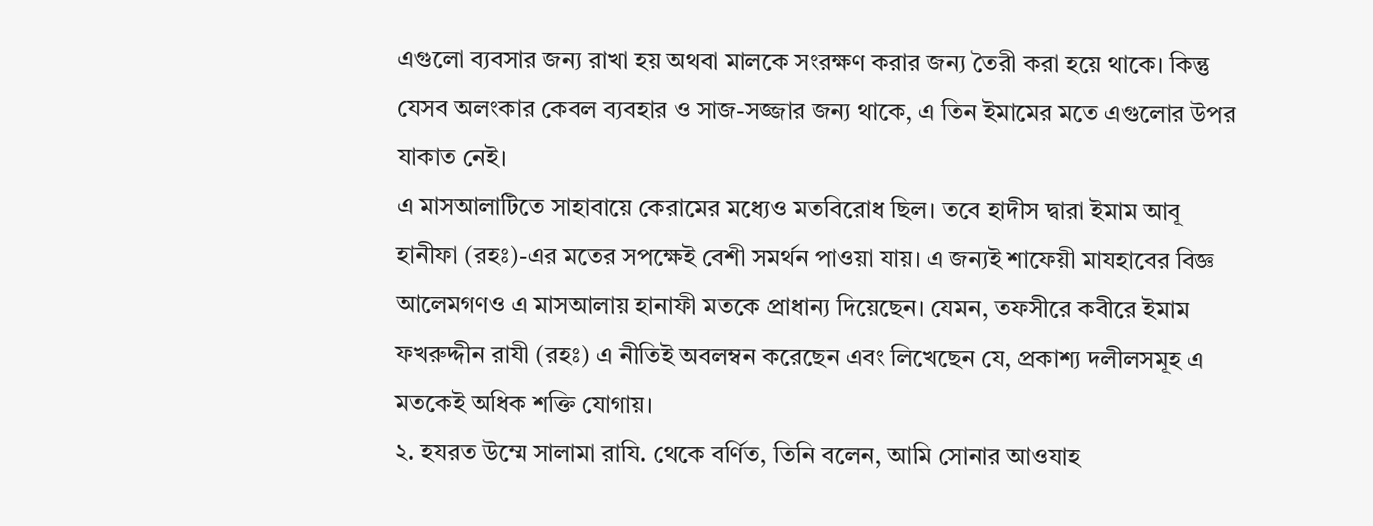এগুলো ব্যবসার জন্য রাখা হয় অথবা মালকে সংরক্ষণ করার জন্য তৈরী করা হয়ে থাকে। কিন্তু যেসব অলংকার কেবল ব্যবহার ও সাজ-সজ্জার জন্য থাকে, এ তিন ইমামের মতে এগুলোর উপর যাকাত নেই।
এ মাসআলাটিতে সাহাবায়ে কেরামের মধ্যেও মতবিরোধ ছিল। তবে হাদীস দ্বারা ইমাম আবূ হানীফা (রহঃ)-এর মতের সপক্ষেই বেশী সমর্থন পাওয়া যায়। এ জন্যই শাফেয়ী মাযহাবের বিজ্ঞ আলেমগণও এ মাসআলায় হানাফী মতকে প্রাধান্য দিয়েছেন। যেমন, তফসীরে কবীরে ইমাম ফখরুদ্দীন রাযী (রহঃ) এ নীতিই অবলম্বন করেছেন এবং লিখেছেন যে, প্রকাশ্য দলীলসমূহ এ মতকেই অধিক শক্তি যোগায়।
২. হযরত উম্মে সালামা রাযি. থেকে বর্ণিত, তিনি বলেন, আমি সোনার আওযাহ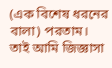(এক বিশেষ ধরনের বালা) পরতাম। তাই আমি জিজ্ঞাসা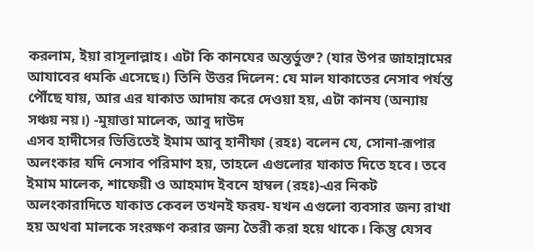করলাম, ইয়া রাসূলাল্লাহ। এটা কি কানযের অন্তর্ভুক্ত? (যার উপর জাহান্নামের আযাবের ধমকি এসেছে।) তিনি উত্তর দিলেন: যে মাল যাকাতের নেসাব পর্যন্ত পৌঁছে যায়, আর এর যাকাত আদায় করে দেওয়া হয়, এটা কানয (অন্যায় সঞ্চয় নয়।) -মুয়াত্তা মালেক, আবু দাউদ
এসব হাদীসের ভিত্তিতেই ইমাম আবু হানীফা (রহঃ) বলেন যে, সোনা-রূপার অলংকার যদি নেসাব পরিমাণ হয়, তাহলে এগুলোর যাকাত দিতে হবে। তবে ইমাম মালেক, শাফেয়ী ও আহমাদ ইবনে হাম্বল (রহঃ)-এর নিকট অলংকারাদিতে যাকাত কেবল তখনই ফরয- যখন এগুলো ব্যবসার জন্য রাখা হয় অথবা মালকে সংরক্ষণ করার জন্য তৈরী করা হয়ে থাকে। কিন্তু যেসব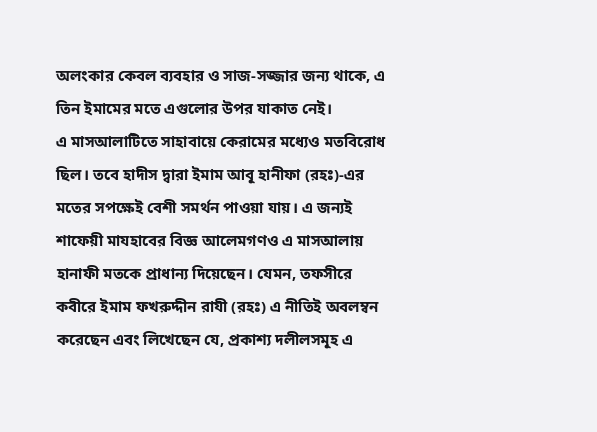অলংকার কেবল ব্যবহার ও সাজ-সজ্জার জন্য থাকে, এ তিন ইমামের মতে এগুলোর উপর যাকাত নেই।
এ মাসআলাটিতে সাহাবায়ে কেরামের মধ্যেও মতবিরোধ ছিল। তবে হাদীস দ্বারা ইমাম আবূ হানীফা (রহঃ)-এর মতের সপক্ষেই বেশী সমর্থন পাওয়া যায়। এ জন্যই শাফেয়ী মাযহাবের বিজ্ঞ আলেমগণও এ মাসআলায় হানাফী মতকে প্রাধান্য দিয়েছেন। যেমন, তফসীরে কবীরে ইমাম ফখরুদ্দীন রাযী (রহঃ) এ নীতিই অবলম্বন করেছেন এবং লিখেছেন যে, প্রকাশ্য দলীলসমূহ এ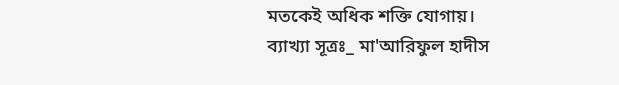মতকেই অধিক শক্তি যোগায়।
ব্যাখ্যা সূত্রঃ_ মা'আরিফুল হাদীস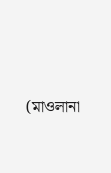(মাওলানা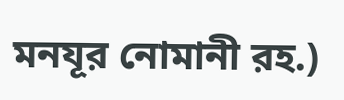মনযূর নোমানী রহ.)